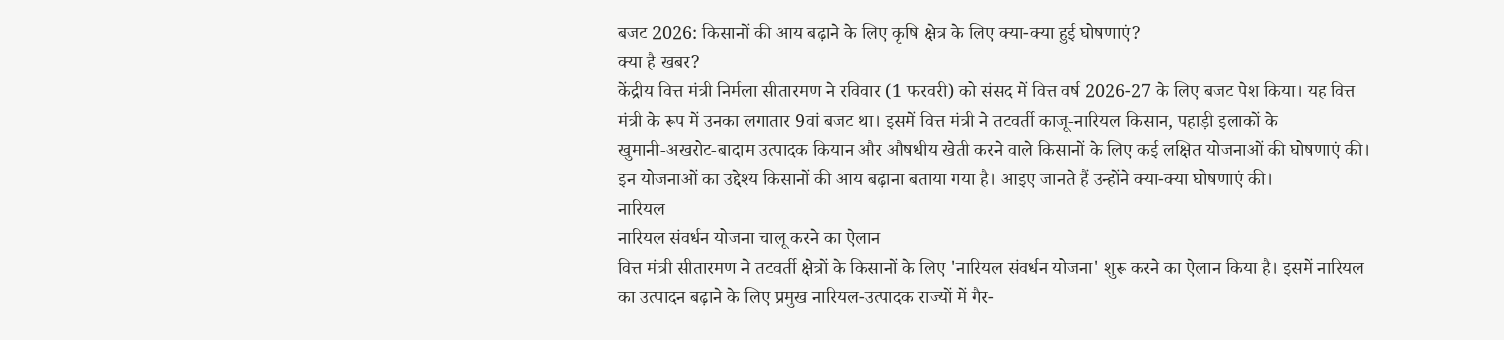बजट 2026: किसानों की आय बढ़ाने के लिए कृषि क्षेत्र के लिए क्या-क्या हुई घोषणाएं?
क्या है खबर?
केंद्रीय वित्त मंत्री निर्मला सीतारमण ने रविवार (1 फरवरी) को संसद में वित्त वर्ष 2026-27 के लिए बजट पेश किया। यह वित्त मंत्री के रूप में उनका लगातार 9वां बजट था। इसमें वित्त मंत्री ने तटवर्ती काजू‑नारियल किसान, पहाड़ी इलाकों के खुमानी‑अखरोट‑बादाम उत्पादक कियान और औषधीय खेती करने वाले किसानों के लिए कई लक्षित योजनाओं की घोषणाएं की। इन योजनाओं का उद्देश्य किसानों की आय बढ़ाना बताया गया है। आइए जानते हैं उन्होंने क्या-क्या घोषणाएं की।
नारियल
नारियल संवर्धन योजना चालू करने का ऐलान
वित्त मंत्री सीतारमण ने तटवर्ती क्षेत्रों के किसानों के लिए 'नारियल संवर्धन योजना' शुरू करने का ऐलान किया है। इसमें नारियल का उत्पादन बढ़ाने के लिए प्रमुख नारियल-उत्पादक राज्यों में गैर-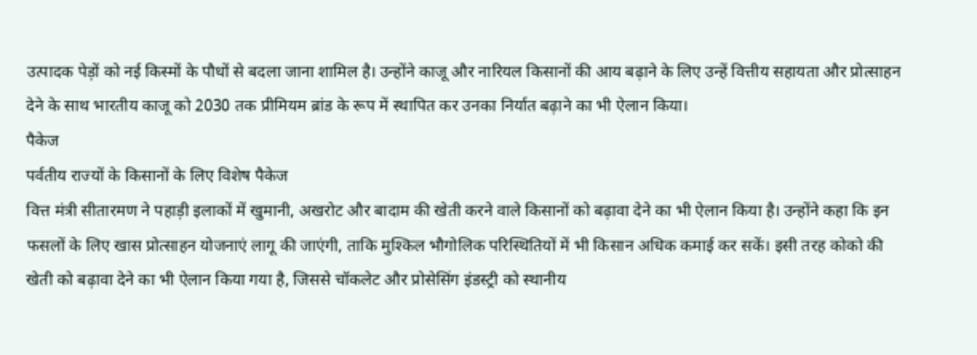उत्पादक पेड़ों को नई किस्मों के पौधों से बदला जाना शामिल है। उन्होंने काजू और नारियल किसानों की आय बढ़ाने के लिए उन्हें वित्तीय सहायता और प्रोत्साहन देने के साथ भारतीय काजू को 2030 तक प्रीमियम ब्रांड के रूप में स्थापित कर उनका निर्यात बढ़ाने का भी ऐलान किया।
पैकेज
पर्वतीय राज्यों के किसानों के लिए विशेष पैकेज
वित्त मंत्री सीतारमण ने पहाड़ी इलाकों में खुमानी, अखरोट और बादाम की खेती करने वाले किसानों को बढ़ावा देने का भी ऐलान किया है। उन्होंने कहा कि इन फसलों के लिए खास प्रोत्साहन योजनाएं लागू की जाएंगी, ताकि मुश्किल भौगोलिक परिस्थितियों में भी किसान अधिक कमाई कर सकें। इसी तरह कोको की खेती को बढ़ावा देने का भी ऐलान किया गया है, जिससे चॉकलेट और प्रोसेसिंग इंडस्ट्री को स्थानीय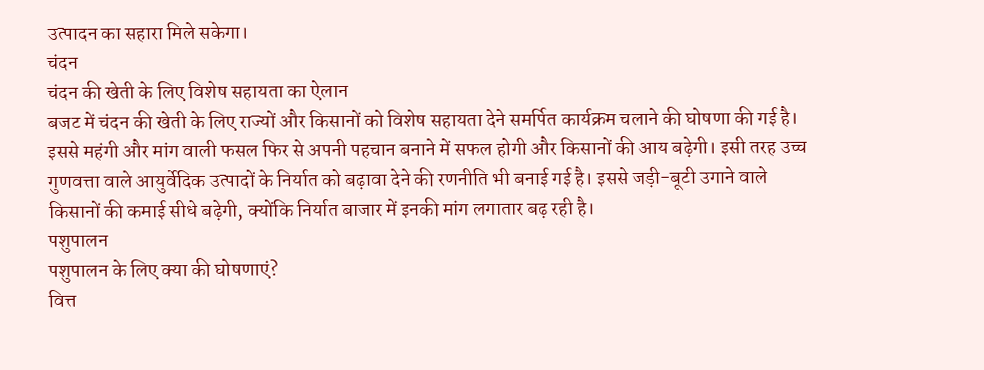उत्पादन का सहारा मिले सकेगा।
चंदन
चंदन की खेती के लिए विशेष सहायता का ऐलान
बजट में चंदन की खेती के लिए राज्यों और किसानों को विशेष सहायता देने समर्पित कार्यक्रम चलाने की घोषणा की गई है। इससे महंगी और मांग वाली फसल फिर से अपनी पहचान बनाने में सफल होगी और किसानों की आय बढ़ेगी। इसी तरह उच्च गुणवत्ता वाले आयुर्वेदिक उत्पादों के निर्यात को बढ़ावा देने की रणनीति भी बनाई गई है। इससे जड़ी-बूटी उगाने वाले किसानों की कमाई सीधे बढ़ेगी, क्योंकि निर्यात बाजार में इनकी मांग लगातार बढ़ रही है।
पशुपालन
पशुपालन के लिए क्या की घोषणाएं?
वित्त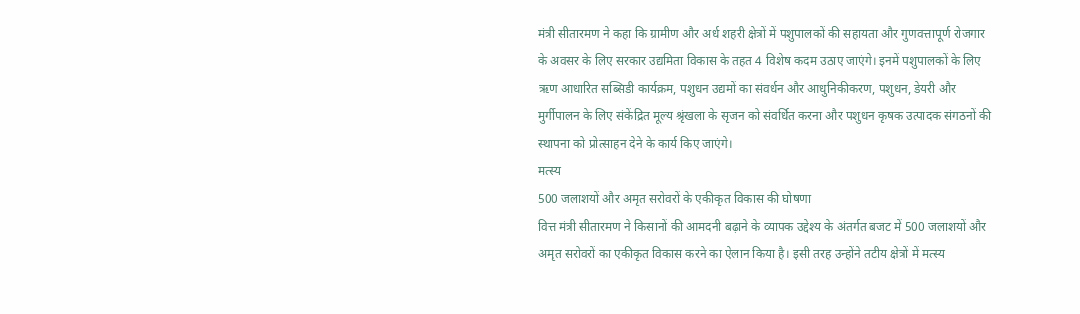मंत्री सीतारमण ने कहा कि ग्रामीण और अर्ध शहरी क्षेत्रों में पशुपालकों की सहायता और गुणवत्तापूर्ण रोजगार के अवसर के लिए सरकार उद्यमिता विकास के तहत 4 विशेष कदम उठाए जाएंगे। इनमें पशुपालकों के लिए ऋण आधारित सब्सिडी कार्यक्रम, पशुधन उद्यमों का संवर्धन और आधुनिकीकरण, पशुधन, डेयरी और मुर्गीपालन के लिए संकेंद्रित मूल्य श्रृंखला के सृजन को संवर्धित करना और पशुधन कृषक उत्पादक संगठनों की स्थापना को प्रोत्साहन देने के कार्य किए जाएंगे।
मत्स्य
500 जलाशयों और अमृत सरोवरों के एकीकृत विकास की घोषणा
वित्त मंत्री सीतारमण ने किसानों की आमदनी बढ़ाने के व्यापक उद्देश्य के अंतर्गत बजट में 500 जलाशयों और अमृत सरोवरों का एकीकृत विकास करने का ऐलान किया है। इसी तरह उन्होंने तटीय क्षेत्रों में मत्स्य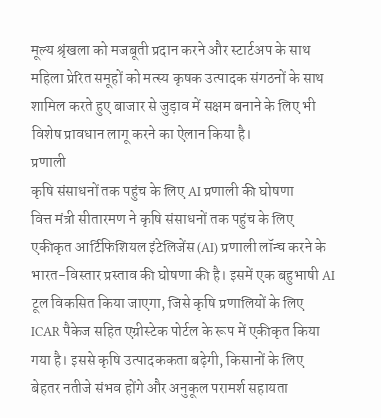मूल्य श्रृंखला को मजबूती प्रदान करने और स्टार्टअप के साथ महिला प्रेरित समूहों को मत्स्य कृषक उत्पादक संगठनों के साथ शामिल करते हुए बाजार से जुड़ाव में सक्षम बनाने के लिए भी विशेष प्रावधान लागू करने का ऐलान किया है।
प्रणाली
कृषि संसाधनों तक पहुंच के लिए AI प्रणाली की घोषणा
वित्त मंत्री सीतारमण ने कृषि संसाधनों तक पहुंच के लिए एकीकृत आर्टिफिशियल इंटेलिजेंस (AI) प्रणाली लॉन्च करने के भारत-विस्तार प्रस्ताव की घोषणा की है। इसमें एक बहुभाषी AI टूल विकसित किया जाएगा, जिसे कृषि प्रणालियों के लिए ICAR पैकेज सहित एग्रीस्टेक पोर्टल के रूप में एकीकृत किया गया है। इससे कृषि उत्पादककता बढ़ेगी, किसानों के लिए बेहतर नतीजे संभव होंगे और अनुकूल परामर्श सहायता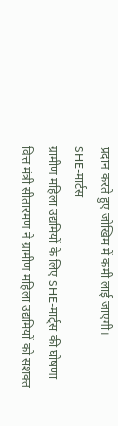प्रदान करते हुए जोखिम में कमी लाई जाएगी।
SHE-मार्टस
ग्रामीण महिला उद्यमियों के लिए SHE-मार्ट्स की घोषणा
वित्त मंत्री सीतारमण ने ग्रामीण महिला उद्यमियों को सशक्त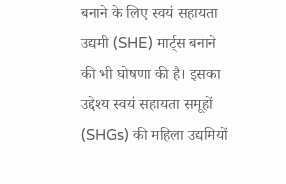बनाने के लिए स्वयं सहायता उद्यमी (SHE) मार्ट्स बनाने की भी घोषणा की है। इसका उद्देश्य स्वयं सहायता समूहों (SHGs) की महिला उद्यमियों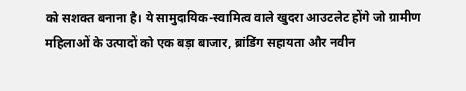को सशक्त बनाना है। ये सामुदायिक-स्वामित्व वाले खुदरा आउटलेट होंगे जो ग्रामीण महिलाओं के उत्पादों को एक बड़ा बाजार, ब्रांडिंग सहायता और नवीन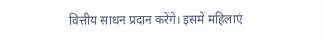वित्तीय साधन प्रदान करेंगे। इसमें महिलाएं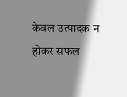केवल उत्पादक न होकर सफल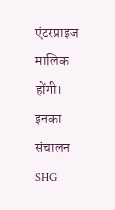एंटरप्राइज मालिक होंगी। इनका संचालन SHG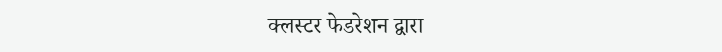क्लस्टर फेडरेशन द्वारा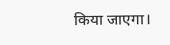किया जाएगा।